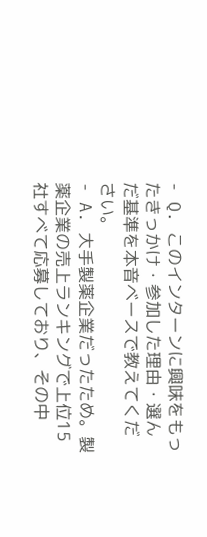- Q. このインターンに興味をもったきっかけ・参加した理由・選んだ基準を本音ベースで教えてください。
- A. 大手製薬企業だったため。製薬企業の売上ランキングで上位15社すべて応募しており、その中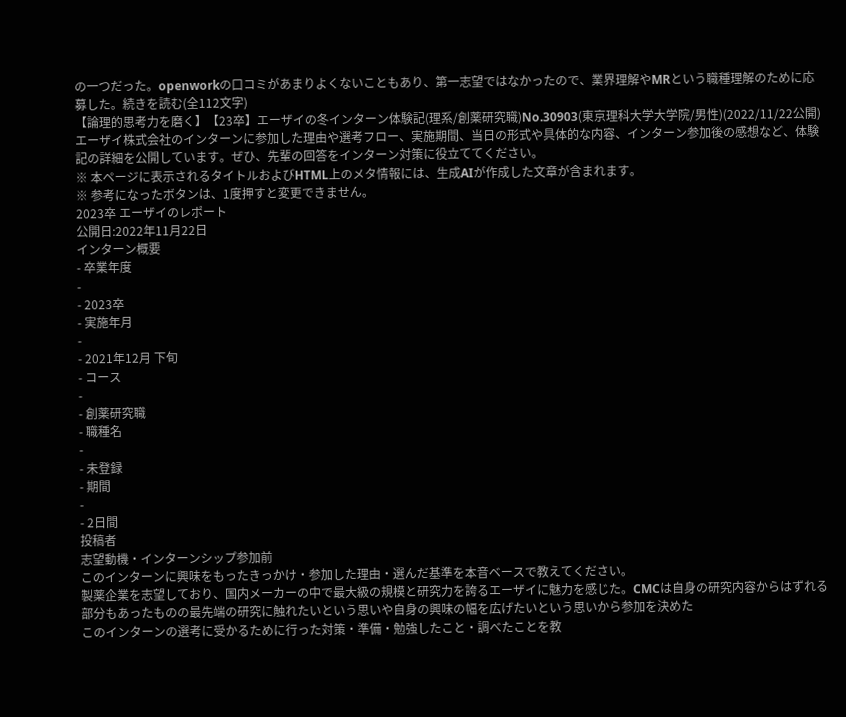の一つだった。openworkの口コミがあまりよくないこともあり、第一志望ではなかったので、業界理解やMRという職種理解のために応募した。続きを読む(全112文字)
【論理的思考力を磨く】【23卒】エーザイの冬インターン体験記(理系/創薬研究職)No.30903(東京理科大学大学院/男性)(2022/11/22公開)
エーザイ株式会社のインターンに参加した理由や選考フロー、実施期間、当日の形式や具体的な内容、インターン参加後の感想など、体験記の詳細を公開しています。ぜひ、先輩の回答をインターン対策に役立ててください。
※ 本ページに表示されるタイトルおよびHTML上のメタ情報には、生成AIが作成した文章が含まれます。
※ 参考になったボタンは、1度押すと変更できません。
2023卒 エーザイのレポート
公開日:2022年11月22日
インターン概要
- 卒業年度
-
- 2023卒
- 実施年月
-
- 2021年12月 下旬
- コース
-
- 創薬研究職
- 職種名
-
- 未登録
- 期間
-
- 2日間
投稿者
志望動機・インターンシップ参加前
このインターンに興味をもったきっかけ・参加した理由・選んだ基準を本音ベースで教えてください。
製薬企業を志望しており、国内メーカーの中で最大級の規模と研究力を誇るエーザイに魅力を感じた。CMCは自身の研究内容からはずれる部分もあったものの最先端の研究に触れたいという思いや自身の興味の幅を広げたいという思いから参加を決めた
このインターンの選考に受かるために行った対策・準備・勉強したこと・調べたことを教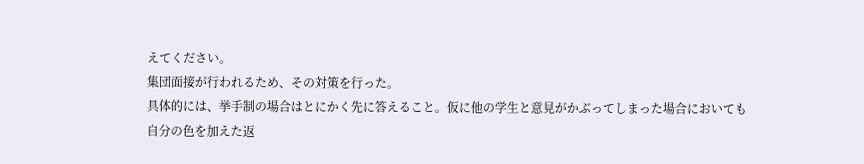えてください。
集団面接が行われるため、その対策を行った。
具体的には、挙手制の場合はとにかく先に答えること。仮に他の学生と意見がかぶってしまった場合においても自分の色を加えた返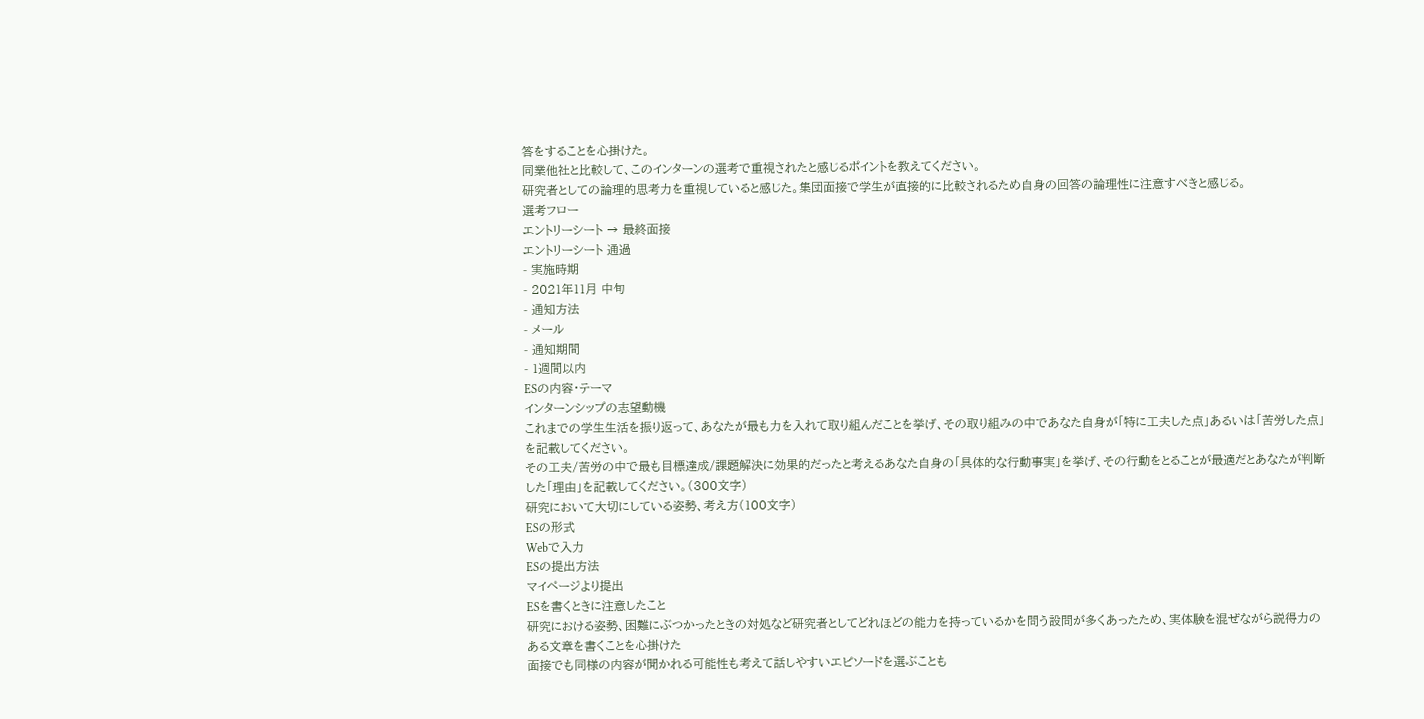答をすることを心掛けた。
同業他社と比較して、このインターンの選考で重視されたと感じるポイントを教えてください。
研究者としての論理的思考力を重視していると感じた。集団面接で学生が直接的に比較されるため自身の回答の論理性に注意すべきと感じる。
選考フロー
エントリーシート → 最終面接
エントリーシート 通過
- 実施時期
- 2021年11月 中旬
- 通知方法
- メール
- 通知期間
- 1週間以内
ESの内容・テーマ
インターンシップの志望動機
これまでの学生生活を振り返って、あなたが最も力を入れて取り組んだことを挙げ、その取り組みの中であなた自身が「特に工夫した点」あるいは「苦労した点」を記載してください。
その工夫/苦労の中で最も目標達成/課題解決に効果的だったと考えるあなた自身の「具体的な行動事実」を挙げ、その行動をとることが最適だとあなたが判断した「理由」を記載してください。(300文字)
研究において大切にしている姿勢、考え方(100文字)
ESの形式
Webで入力
ESの提出方法
マイページより提出
ESを書くときに注意したこと
研究における姿勢、困難にぶつかったときの対処など研究者としてどれほどの能力を持っているかを問う設問が多くあったため、実体験を混ぜながら説得力のある文章を書くことを心掛けた
面接でも同様の内容が聞かれる可能性も考えて話しやすいエピソードを選ぶことも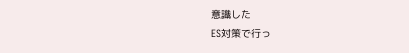意識した
ES対策で行っ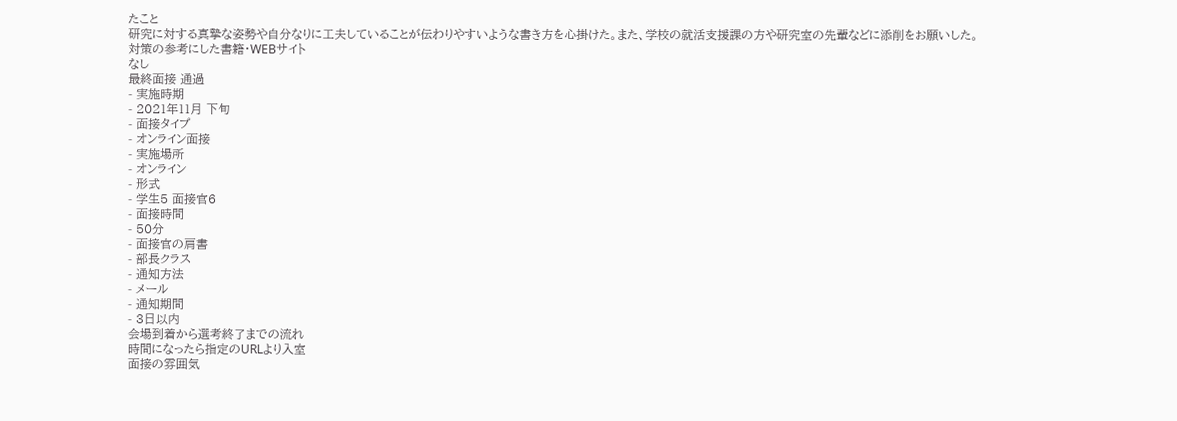たこと
研究に対する真摯な姿勢や自分なりに工夫していることが伝わりやすいような書き方を心掛けた。また、学校の就活支援課の方や研究室の先輩などに添削をお願いした。
対策の参考にした書籍・WEBサイト
なし
最終面接 通過
- 実施時期
- 2021年11月 下旬
- 面接タイプ
- オンライン面接
- 実施場所
- オンライン
- 形式
- 学生5 面接官6
- 面接時間
- 50分
- 面接官の肩書
- 部長クラス
- 通知方法
- メール
- 通知期間
- 3日以内
会場到着から選考終了までの流れ
時間になったら指定のURLより入室
面接の雰囲気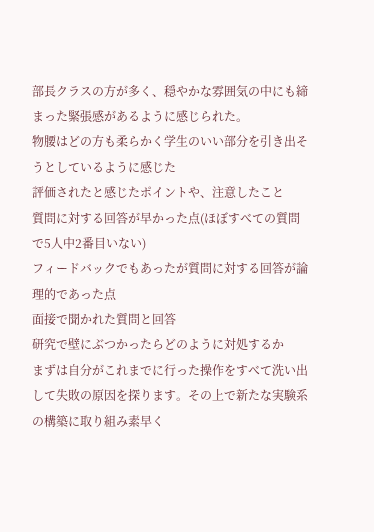部長クラスの方が多く、穏やかな雰囲気の中にも締まった緊張感があるように感じられた。
物腰はどの方も柔らかく学生のいい部分を引き出そうとしているように感じた
評価されたと感じたポイントや、注意したこと
質問に対する回答が早かった点(ほぼすべての質問で5人中2番目いない)
フィードバックでもあったが質問に対する回答が論理的であった点
面接で聞かれた質問と回答
研究で壁にぶつかったらどのように対処するか
まずは自分がこれまでに行った操作をすべて洗い出して失敗の原因を探ります。その上で新たな実験系の構築に取り組み素早く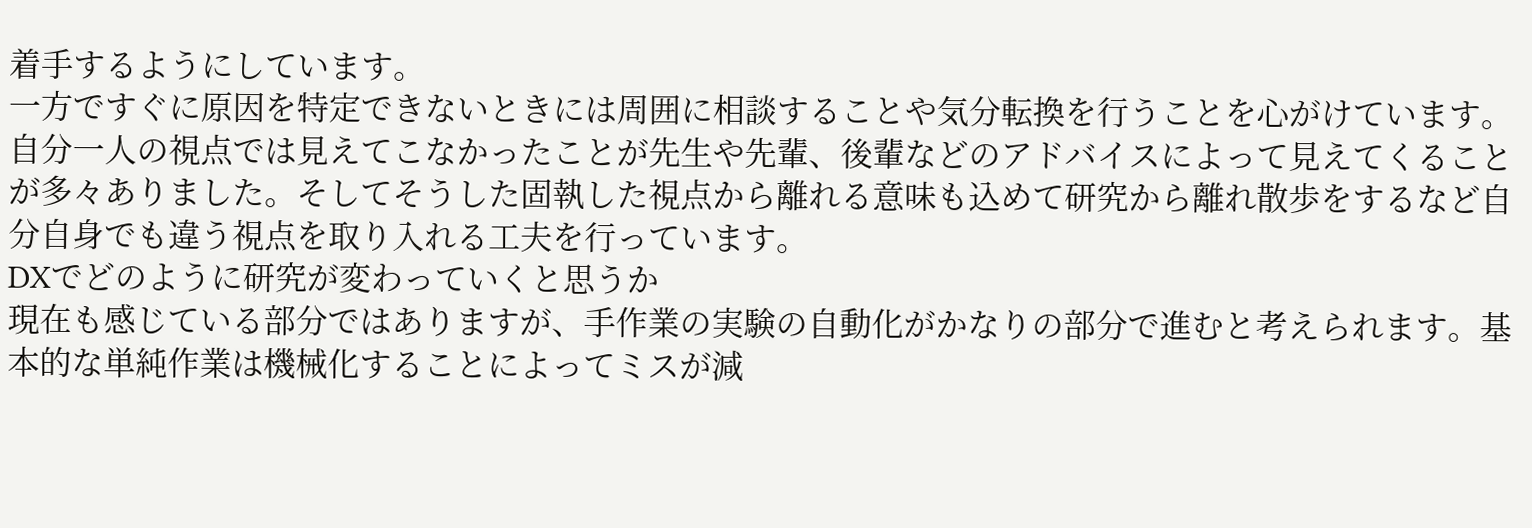着手するようにしています。
一方ですぐに原因を特定できないときには周囲に相談することや気分転換を行うことを心がけています。自分一人の視点では見えてこなかったことが先生や先輩、後輩などのアドバイスによって見えてくることが多々ありました。そしてそうした固執した視点から離れる意味も込めて研究から離れ散歩をするなど自分自身でも違う視点を取り入れる工夫を行っています。
DXでどのように研究が変わっていくと思うか
現在も感じている部分ではありますが、手作業の実験の自動化がかなりの部分で進むと考えられます。基本的な単純作業は機械化することによってミスが減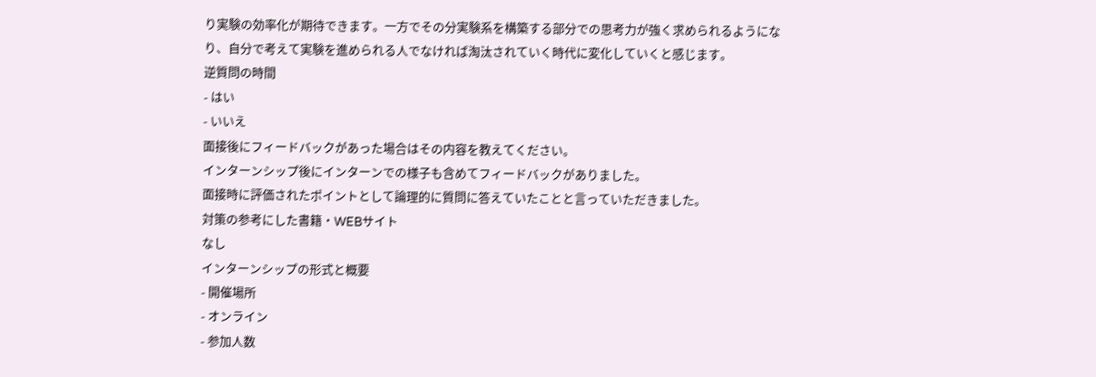り実験の効率化が期待できます。一方でその分実験系を構築する部分での思考力が強く求められるようになり、自分で考えて実験を進められる人でなければ淘汰されていく時代に変化していくと感じます。
逆質問の時間
- はい
- いいえ
面接後にフィードバックがあった場合はその内容を教えてください。
インターンシップ後にインターンでの様子も含めてフィードバックがありました。
面接時に評価されたポイントとして論理的に質問に答えていたことと言っていただきました。
対策の参考にした書籍・WEBサイト
なし
インターンシップの形式と概要
- 開催場所
- オンライン
- 参加人数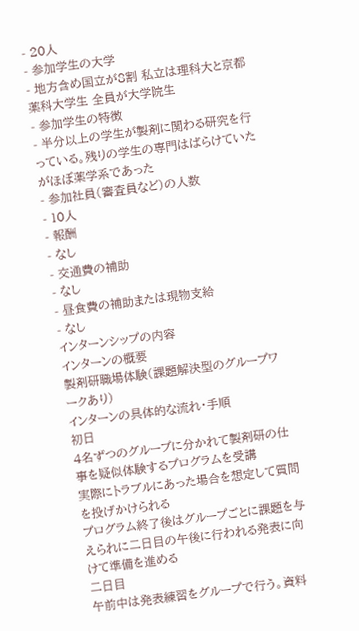- 20人
- 参加学生の大学
- 地方含め国立が8割 私立は理科大と京都薬科大学生 全員が大学院生
- 参加学生の特徴
- 半分以上の学生が製剤に関わる研究を行っている。残りの学生の専門はばらけていたがほぼ薬学系であった
- 参加社員(審査員など)の人数
- 10人
- 報酬
- なし
- 交通費の補助
- なし
- 昼食費の補助または現物支給
- なし
インターンシップの内容
インターンの概要
製剤研職場体験(課題解決型のグループワークあり)
インターンの具体的な流れ・手順
初日
4名ずつのグループに分かれて製剤研の仕事を疑似体験するプログラムを受講
実際にトラブルにあった場合を想定して質問を投げかけられる
プログラム終了後はグループごとに課題を与えられに二日目の午後に行われる発表に向けて準備を進める
二日目
午前中は発表練習をグループで行う。資料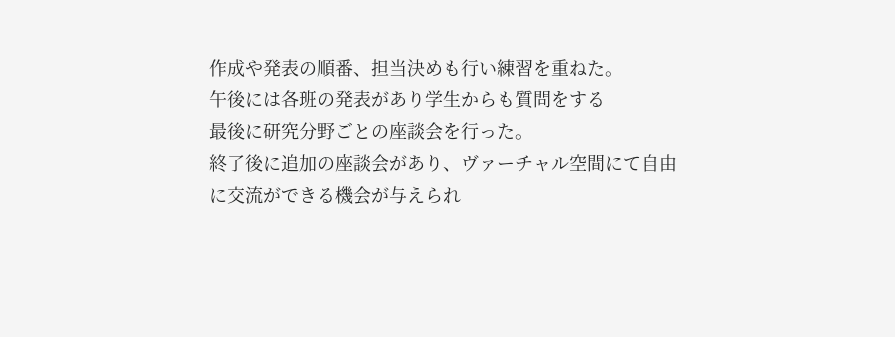作成や発表の順番、担当決めも行い練習を重ねた。
午後には各班の発表があり学生からも質問をする
最後に研究分野ごとの座談会を行った。
終了後に追加の座談会があり、ヴァーチャル空間にて自由に交流ができる機会が与えられ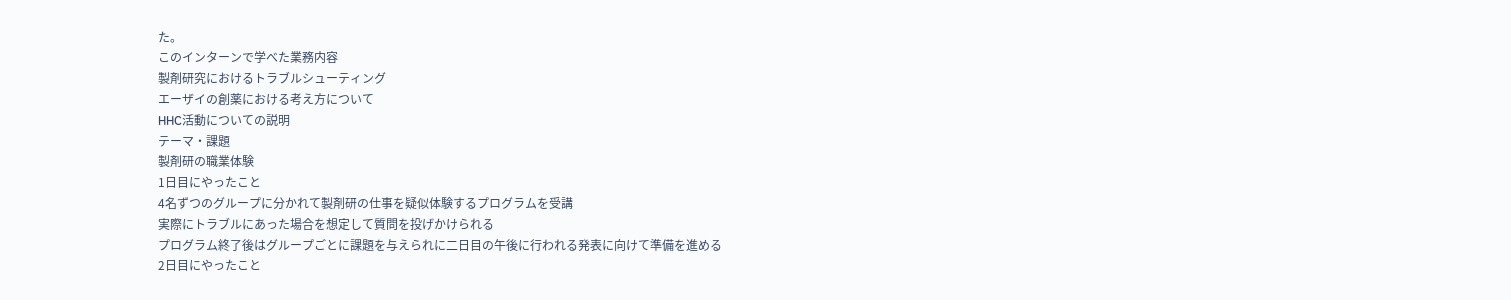た。
このインターンで学べた業務内容
製剤研究におけるトラブルシューティング
エーザイの創薬における考え方について
HHC活動についての説明
テーマ・課題
製剤研の職業体験
1日目にやったこと
4名ずつのグループに分かれて製剤研の仕事を疑似体験するプログラムを受講
実際にトラブルにあった場合を想定して質問を投げかけられる
プログラム終了後はグループごとに課題を与えられに二日目の午後に行われる発表に向けて準備を進める
2日目にやったこと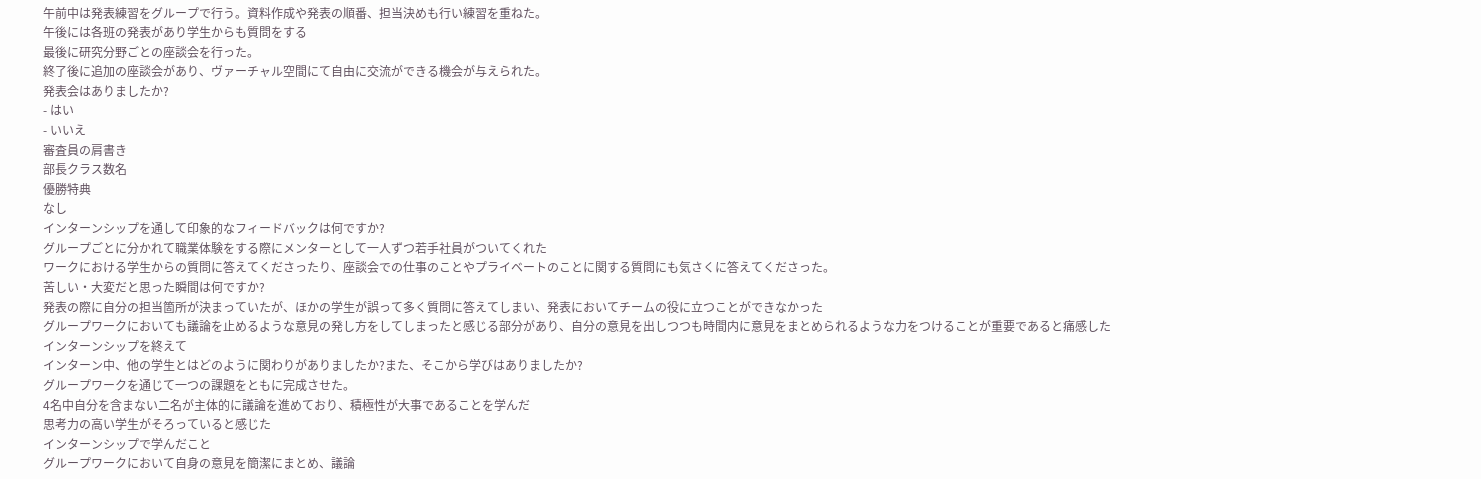午前中は発表練習をグループで行う。資料作成や発表の順番、担当決めも行い練習を重ねた。
午後には各班の発表があり学生からも質問をする
最後に研究分野ごとの座談会を行った。
終了後に追加の座談会があり、ヴァーチャル空間にて自由に交流ができる機会が与えられた。
発表会はありましたか?
- はい
- いいえ
審査員の肩書き
部長クラス数名
優勝特典
なし
インターンシップを通して印象的なフィードバックは何ですか?
グループごとに分かれて職業体験をする際にメンターとして一人ずつ若手社員がついてくれた
ワークにおける学生からの質問に答えてくださったり、座談会での仕事のことやプライベートのことに関する質問にも気さくに答えてくださった。
苦しい・大変だと思った瞬間は何ですか?
発表の際に自分の担当箇所が決まっていたが、ほかの学生が誤って多く質問に答えてしまい、発表においてチームの役に立つことができなかった
グループワークにおいても議論を止めるような意見の発し方をしてしまったと感じる部分があり、自分の意見を出しつつも時間内に意見をまとめられるような力をつけることが重要であると痛感した
インターンシップを終えて
インターン中、他の学生とはどのように関わりがありましたか?また、そこから学びはありましたか?
グループワークを通じて一つの課題をともに完成させた。
4名中自分を含まない二名が主体的に議論を進めており、積極性が大事であることを学んだ
思考力の高い学生がそろっていると感じた
インターンシップで学んだこと
グループワークにおいて自身の意見を簡潔にまとめ、議論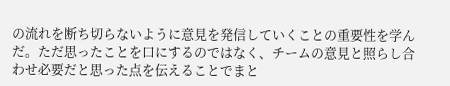の流れを断ち切らないように意見を発信していくことの重要性を学んだ。ただ思ったことを口にするのではなく、チームの意見と照らし合わせ必要だと思った点を伝えることでまと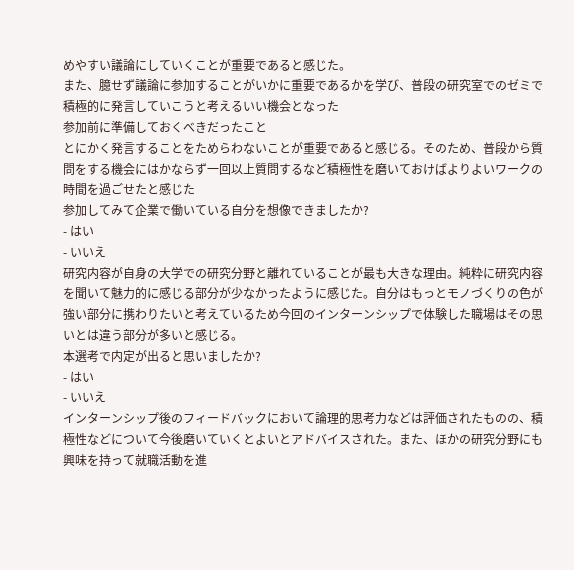めやすい議論にしていくことが重要であると感じた。
また、臆せず議論に参加することがいかに重要であるかを学び、普段の研究室でのゼミで積極的に発言していこうと考えるいい機会となった
参加前に準備しておくべきだったこと
とにかく発言することをためらわないことが重要であると感じる。そのため、普段から質問をする機会にはかならず一回以上質問するなど積極性を磨いておけばよりよいワークの時間を過ごせたと感じた
参加してみて企業で働いている自分を想像できましたか?
- はい
- いいえ
研究内容が自身の大学での研究分野と離れていることが最も大きな理由。純粋に研究内容を聞いて魅力的に感じる部分が少なかったように感じた。自分はもっとモノづくりの色が強い部分に携わりたいと考えているため今回のインターンシップで体験した職場はその思いとは違う部分が多いと感じる。
本選考で内定が出ると思いましたか?
- はい
- いいえ
インターンシップ後のフィードバックにおいて論理的思考力などは評価されたものの、積極性などについて今後磨いていくとよいとアドバイスされた。また、ほかの研究分野にも興味を持って就職活動を進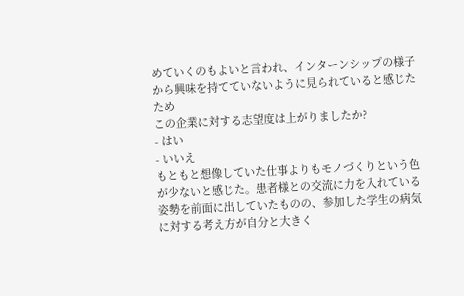めていくのもよいと言われ、インターンシップの様子から興味を持てていないように見られていると感じたため
この企業に対する志望度は上がりましたか?
- はい
- いいえ
もともと想像していた仕事よりもモノづくりという色が少ないと感じた。患者様との交流に力を入れている姿勢を前面に出していたものの、参加した学生の病気に対する考え方が自分と大きく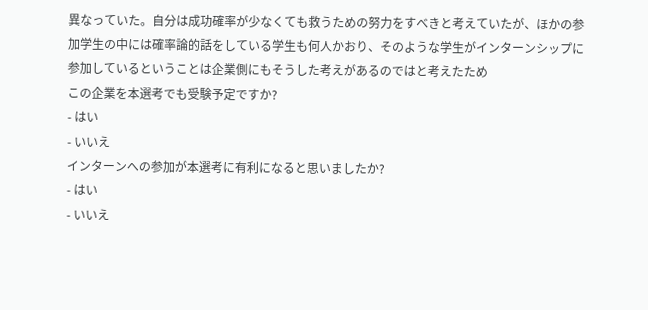異なっていた。自分は成功確率が少なくても救うための努力をすべきと考えていたが、ほかの参加学生の中には確率論的話をしている学生も何人かおり、そのような学生がインターンシップに参加しているということは企業側にもそうした考えがあるのではと考えたため
この企業を本選考でも受験予定ですか?
- はい
- いいえ
インターンへの参加が本選考に有利になると思いましたか?
- はい
- いいえ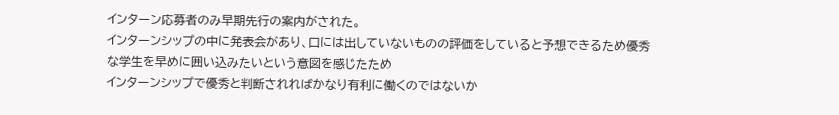インターン応募者のみ早期先行の案内がされた。
インターンシップの中に発表会があり、口には出していないものの評価をしていると予想できるため優秀な学生を早めに囲い込みたいという意図を感じたため
インターンシップで優秀と判断されればかなり有利に働くのではないか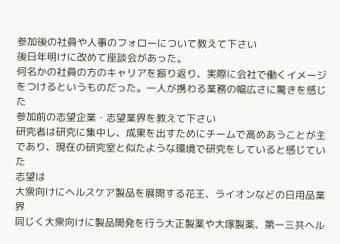参加後の社員や人事のフォローについて教えて下さい
後日年明けに改めて座談会があった。
何名かの社員の方のキャリアを振り返り、実際に会社で働くイメージをつけるというものだった。一人が携わる業務の幅広さに驚きを感じた
参加前の志望企業・志望業界を教えて下さい
研究者は研究に集中し、成果を出すためにチームで高めあうことが主であり、現在の研究室と似たような環境で研究をしていると感じていた
志望は
大衆向けにヘルスケア製品を展開する花王、ライオンなどの日用品業界
同じく大衆向けに製品開発を行う大正製薬や大塚製薬、第一三共ヘル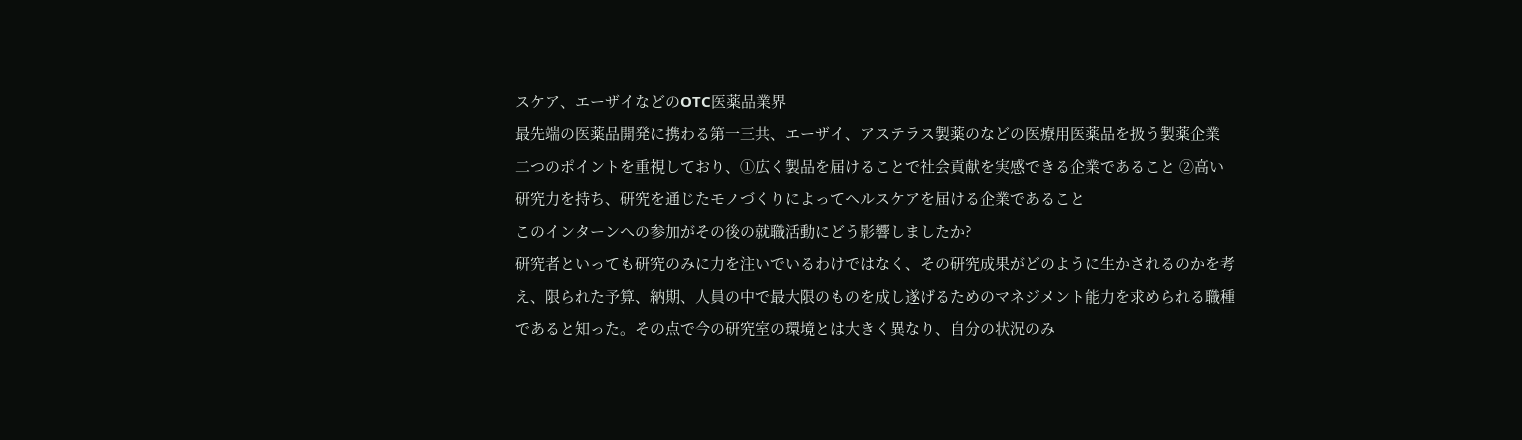スケア、エーザイなどのOTC医薬品業界
最先端の医薬品開発に携わる第一三共、エーザイ、アステラス製薬のなどの医療用医薬品を扱う製薬企業
二つのポイントを重視しており、①広く製品を届けることで社会貢献を実感できる企業であること ②高い研究力を持ち、研究を通じたモノづくりによってヘルスケアを届ける企業であること
このインターンへの参加がその後の就職活動にどう影響しましたか?
研究者といっても研究のみに力を注いでいるわけではなく、その研究成果がどのように生かされるのかを考え、限られた予算、納期、人員の中で最大限のものを成し遂げるためのマネジメント能力を求められる職種であると知った。その点で今の研究室の環境とは大きく異なり、自分の状況のみ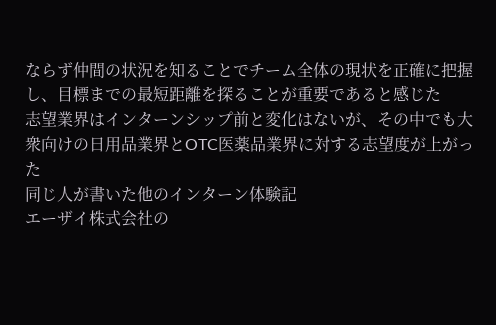ならず仲間の状況を知ることでチーム全体の現状を正確に把握し、目標までの最短距離を探ることが重要であると感じた
志望業界はインターンシップ前と変化はないが、その中でも大衆向けの日用品業界とOTC医薬品業界に対する志望度が上がった
同じ人が書いた他のインターン体験記
エーザイ株式会社の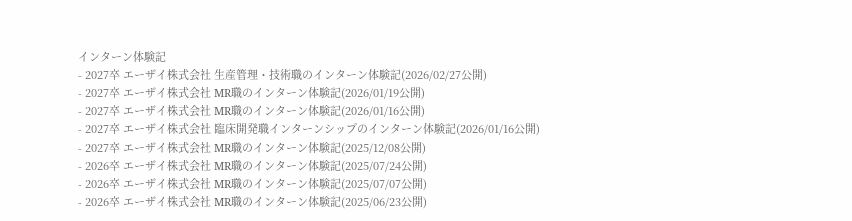インターン体験記
- 2027卒 エーザイ株式会社 生産管理・技術職のインターン体験記(2026/02/27公開)
- 2027卒 エーザイ株式会社 MR職のインターン体験記(2026/01/19公開)
- 2027卒 エーザイ株式会社 MR職のインターン体験記(2026/01/16公開)
- 2027卒 エーザイ株式会社 臨床開発職インターンシップのインターン体験記(2026/01/16公開)
- 2027卒 エーザイ株式会社 MR職のインターン体験記(2025/12/08公開)
- 2026卒 エーザイ株式会社 MR職のインターン体験記(2025/07/24公開)
- 2026卒 エーザイ株式会社 MR職のインターン体験記(2025/07/07公開)
- 2026卒 エーザイ株式会社 MR職のインターン体験記(2025/06/23公開)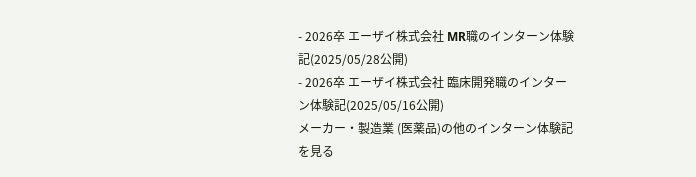- 2026卒 エーザイ株式会社 MR職のインターン体験記(2025/05/28公開)
- 2026卒 エーザイ株式会社 臨床開発職のインターン体験記(2025/05/16公開)
メーカー・製造業 (医薬品)の他のインターン体験記を見る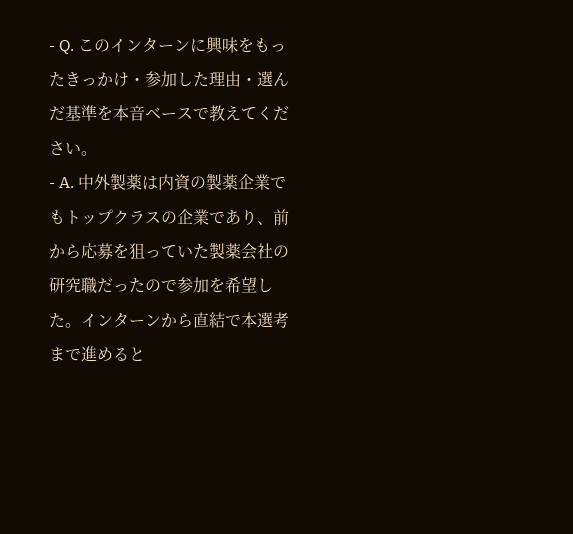- Q. このインターンに興味をもったきっかけ・参加した理由・選んだ基準を本音ベースで教えてください。
- A. 中外製薬は内資の製薬企業でもトップクラスの企業であり、前から応募を狙っていた製薬会社の研究職だったので参加を希望した。インターンから直結で本選考まで進めると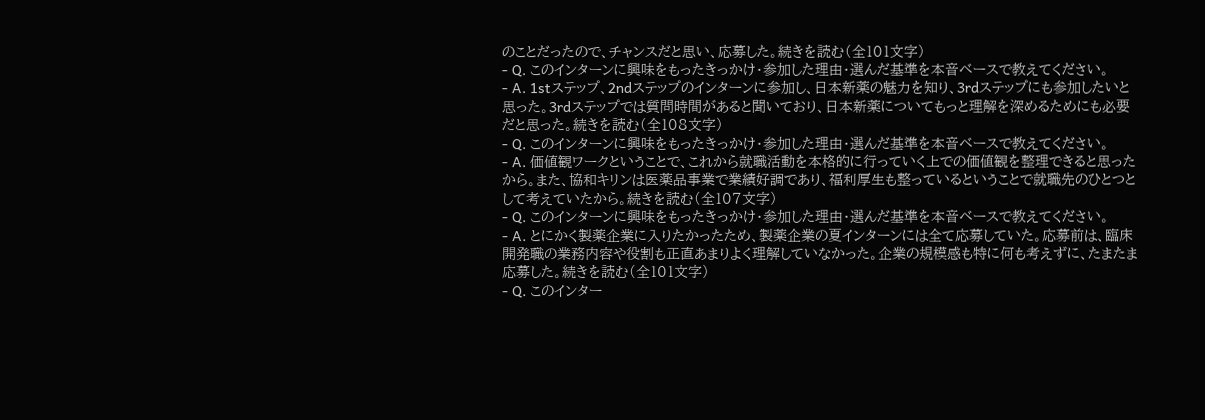のことだったので、チャンスだと思い、応募した。続きを読む(全101文字)
- Q. このインターンに興味をもったきっかけ・参加した理由・選んだ基準を本音ベースで教えてください。
- A. 1stステップ、2ndステップのインターンに参加し、日本新薬の魅力を知り、3rdステップにも参加したいと思った。3rdステップでは質問時間があると聞いており、日本新薬についてもっと理解を深めるためにも必要だと思った。続きを読む(全108文字)
- Q. このインターンに興味をもったきっかけ・参加した理由・選んだ基準を本音ベースで教えてください。
- A. 価値観ワークということで、これから就職活動を本格的に行っていく上での価値観を整理できると思ったから。また、協和キリンは医薬品事業で業績好調であり、福利厚生も整っているということで就職先のひとつとして考えていたから。続きを読む(全107文字)
- Q. このインターンに興味をもったきっかけ・参加した理由・選んだ基準を本音ベースで教えてください。
- A. とにかく製薬企業に入りたかったため、製薬企業の夏インターンには全て応募していた。応募前は、臨床開発職の業務内容や役割も正直あまりよく理解していなかった。企業の規模感も特に何も考えずに、たまたま応募した。続きを読む(全101文字)
- Q. このインター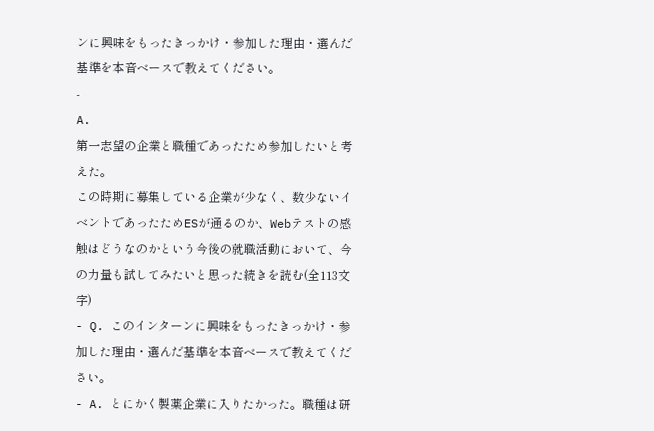ンに興味をもったきっかけ・参加した理由・選んだ基準を本音ベースで教えてください。
-
A.
第一志望の企業と職種であったため参加したいと考えた。
この時期に募集している企業が少なく、数少ないイベントであったためESが通るのか、Webテストの感触はどうなのかという今後の就職活動において、今の力量も試してみたいと思った続きを読む(全113文字)
- Q. このインターンに興味をもったきっかけ・参加した理由・選んだ基準を本音ベースで教えてください。
- A. とにかく製薬企業に入りたかった。職種は研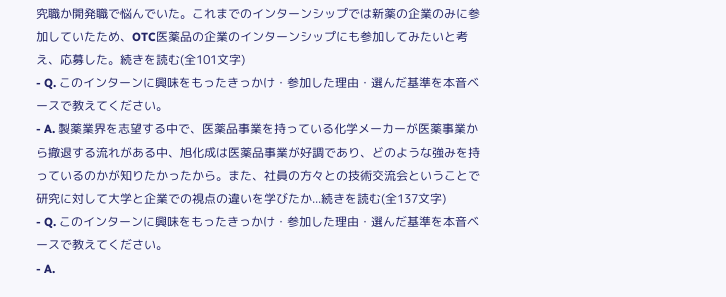究職か開発職で悩んでいた。これまでのインターンシップでは新薬の企業のみに参加していたため、OTC医薬品の企業のインターンシップにも参加してみたいと考え、応募した。続きを読む(全101文字)
- Q. このインターンに興味をもったきっかけ・参加した理由・選んだ基準を本音ベースで教えてください。
- A. 製薬業界を志望する中で、医薬品事業を持っている化学メーカーが医薬事業から撤退する流れがある中、旭化成は医薬品事業が好調であり、どのような強みを持っているのかが知りたかったから。また、社員の方々との技術交流会ということで研究に対して大学と企業での視点の違いを学びたか...続きを読む(全137文字)
- Q. このインターンに興味をもったきっかけ・参加した理由・選んだ基準を本音ベースで教えてください。
- A.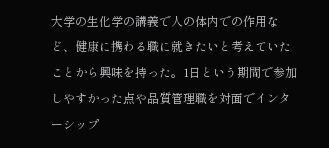大学の生化学の講義で人の体内での作用など、健康に携わる職に就きたいと考えていたことから興味を持った。1日という期間で参加しやすかった点や品質管理職を対面でインターシップ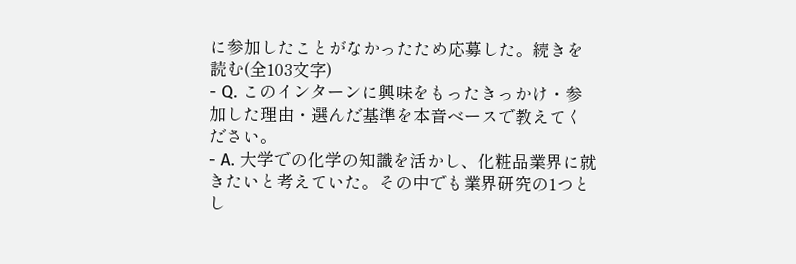に参加したことがなかったため応募した。続きを読む(全103文字)
- Q. このインターンに興味をもったきっかけ・参加した理由・選んだ基準を本音ベースで教えてください。
- A. 大学での化学の知識を活かし、化粧品業界に就きたいと考えていた。その中でも業界研究の1つとし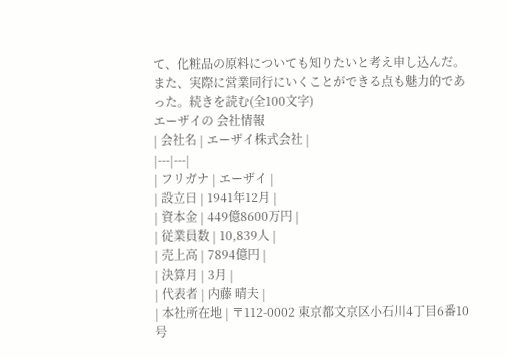て、化粧品の原料についても知りたいと考え申し込んだ。また、実際に営業同行にいくことができる点も魅力的であった。続きを読む(全100文字)
エーザイの 会社情報
| 会社名 | エーザイ株式会社 |
|---|---|
| フリガナ | エーザイ |
| 設立日 | 1941年12月 |
| 資本金 | 449億8600万円 |
| 従業員数 | 10,839人 |
| 売上高 | 7894億円 |
| 決算月 | 3月 |
| 代表者 | 内藤 晴夫 |
| 本社所在地 | 〒112-0002 東京都文京区小石川4丁目6番10号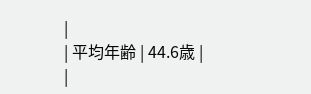|
| 平均年齢 | 44.6歳 |
|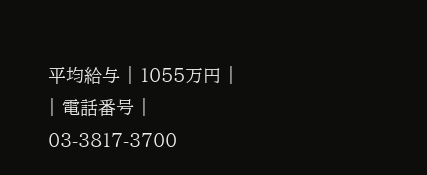平均給与 | 1055万円 |
| 電話番号 | 03-3817-3700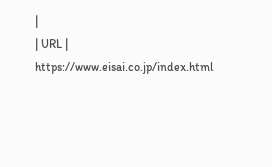|
| URL | https://www.eisai.co.jp/index.html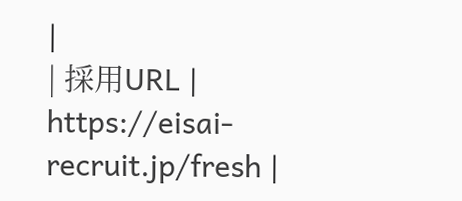|
| 採用URL | https://eisai-recruit.jp/fresh |